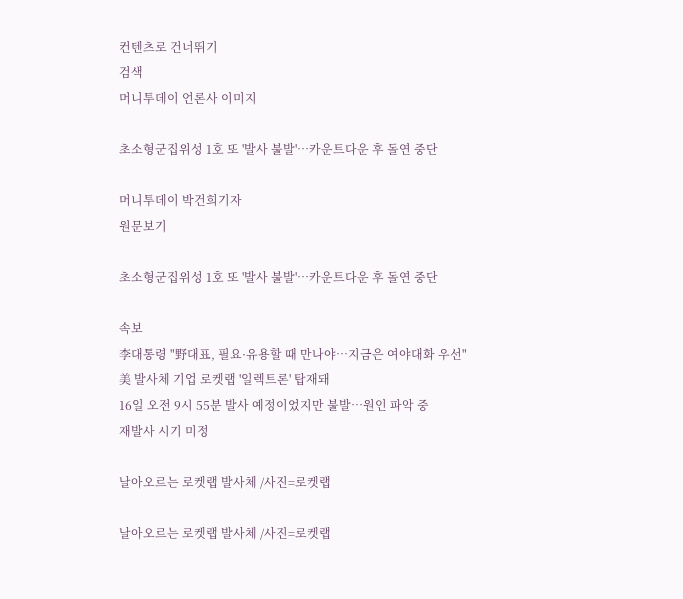컨텐츠로 건너뛰기
검색
머니투데이 언론사 이미지

초소형군집위성 1호 또 '발사 불발'…카운트다운 후 돌연 중단

머니투데이 박건희기자
원문보기

초소형군집위성 1호 또 '발사 불발'…카운트다운 후 돌연 중단

속보
李대통령 "野대표, 필요·유용할 때 만나야…지금은 여야대화 우선"
美 발사체 기업 로켓랩 '일렉트론' 탑재돼
16일 오전 9시 55분 발사 예정이었지만 불발…원인 파악 중
재발사 시기 미정

날아오르는 로켓랩 발사체 /사진=로켓랩

날아오르는 로켓랩 발사체 /사진=로켓랩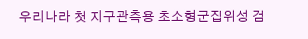우리나라 첫 지구관측용 초소형군집위성 검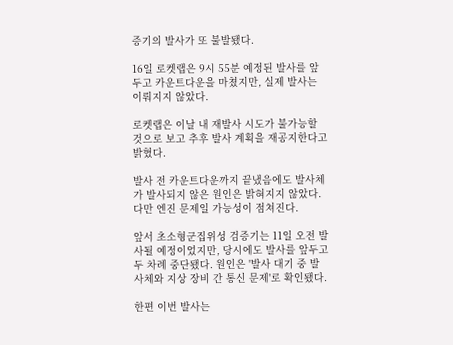증기의 발사가 또 불발됐다.

16일 로켓랩은 9시 55분 예정된 발사를 앞두고 카운트다운을 마쳤지만, 실제 발사는 이뤄지지 않았다.

로켓랩은 이날 내 재발사 시도가 불가능할 것으로 보고 추후 발사 계획을 재공지한다고 밝혔다.

발사 전 카운트다운까지 끝냈음에도 발사체가 발사되지 않은 원인은 밝혀지지 않았다. 다만 엔진 문제일 가능성이 점쳐진다.

앞서 초소형군집위성 검증기는 11일 오전 발사될 예정이었지만, 당시에도 발사를 앞두고 두 차례 중단됐다. 원인은 '발사 대기 중 발사체와 지상 장비 간 통신 문제'로 확인됐다.

한편 이번 발사는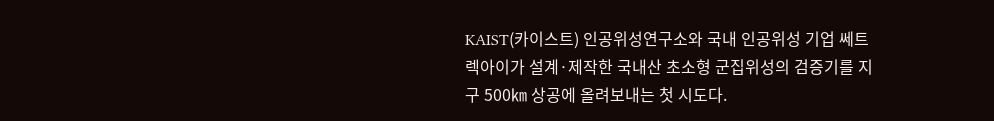KAIST(카이스트) 인공위성연구소와 국내 인공위성 기업 쎄트렉아이가 설계·제작한 국내산 초소형 군집위성의 검증기를 지구 500㎞ 상공에 올려보내는 첫 시도다.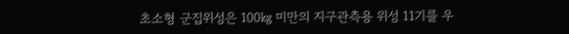초소형 군집위성은 100㎏ 미만의 지구관측용 위성 11기를 우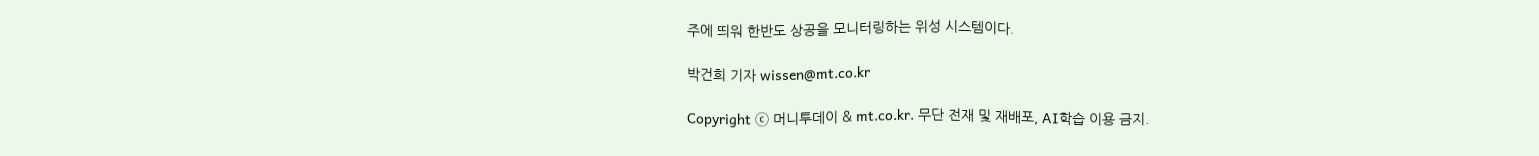주에 띄워 한반도 상공을 모니터링하는 위성 시스템이다.

박건희 기자 wissen@mt.co.kr

Copyright ⓒ 머니투데이 & mt.co.kr. 무단 전재 및 재배포, AI학습 이용 금지.